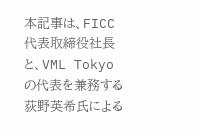本記事は、FICC代表取締役社長と、VML Tokyoの代表を兼務する荻野英希氏による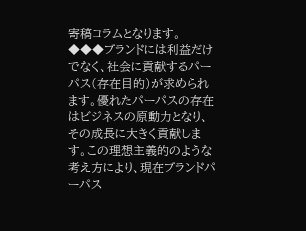寄稿コラムとなります。◆◆◆ブランドには利益だけでなく、社会に貢献するパーパス(存在目的)が求められます。優れたパーパスの存在はビジネスの原動力となり、その成長に大きく貢献します。この理想主義的のような考え方により、現在ブランドパーパス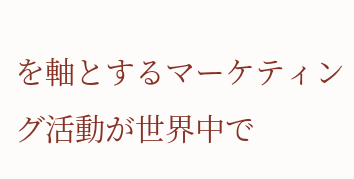を軸とするマーケティング活動が世界中で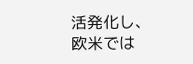活発化し、欧米では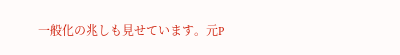一般化の兆しも見せています。元P